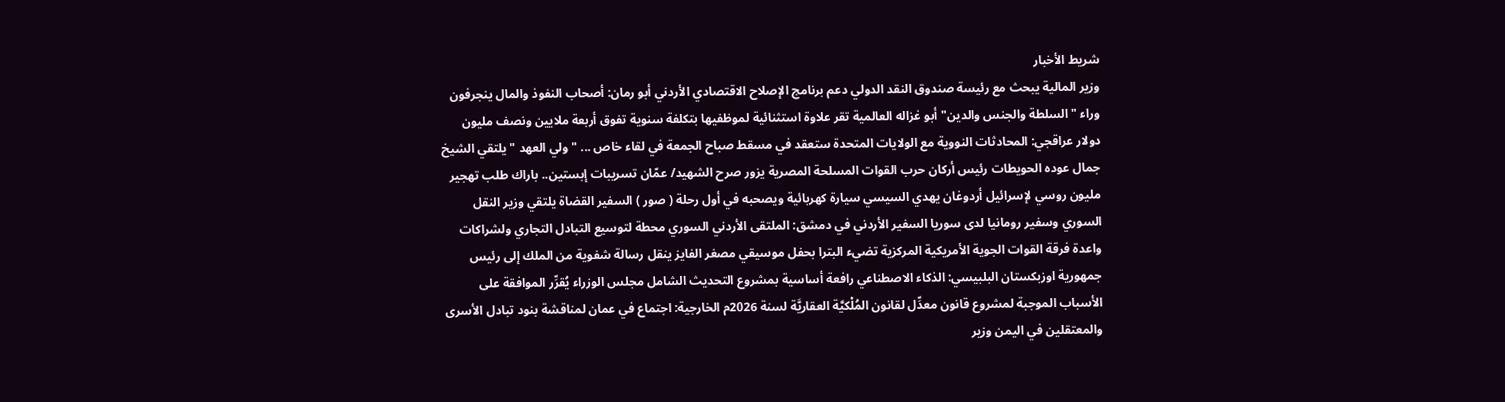شريط الأخبار
وزير المالية يبحث مع رئيسة صندوق النقد الدولي دعم برنامج الإصلاح الاقتصادي الأردني أبو رمان: أصحاب النفوذ والمال ينجرفون وراء "السلطة والجنس والدين" أبو غزاله العالمية تقر علاوة استثنائية لموظفيها بتكلفة سنوية تفوق أربعة ملايين ونصف مليون دولار عراقجي: المحادثات النووية مع الولايات المتحدة ستعقد في مسقط صباح الجمعة في لقاء خاص ... "ولي العهد " يلتقي الشيخ جمال عوده الحويطات رئيس أركان حرب القوات المسلحة المصرية يزور صرح الشهيد/ عمّان تسريبات إبستين.. باراك طلب تهجير مليون روسي لإسرائيل أردوغان يهدي السيسي سيارة كهربائية ويصحبه في أول رحلة ( صور ) السفير القضاة يلتقي وزير النقل السوري وسفير رومانيا لدى سوريا السفير الأردني في دمشق: الملتقى الأردني السوري محطة لتوسيع التبادل التجاري ولشراكات واعدة فرقة القوات الجوية الأمريكية المركزية تضيء البترا بحفل موسيقي مصغر الفايز ينقل رسالة شفوية من الملك إلى رئيس جمهورية اوزبكستان البلبيسي: الذكاء الاصطناعي رافعة أساسية بمشروع التحديث الشامل مجلس الوزراء يُقرِّر الموافقة على الأسباب الموجبة لمشروع قانون معدِّل لقانون المُلْكيَّة العقاريَّة لسنة 2026م الخارجية: اجتماع في عمان لمناقشة بنود تبادل الأسرى والمعتقلين في اليمن وزير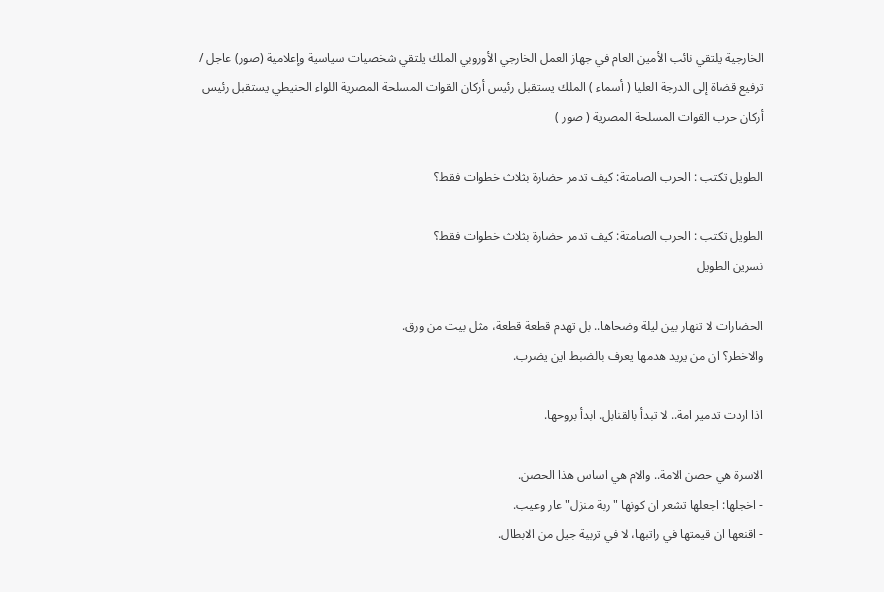الخارجية يلتقي نائب الأمين العام في جهاز العمل الخارجي الأوروبي الملك يلتقي شخصيات سياسية وإعلامية (صور) عاجل / ترفيع قضاة إلى الدرجة العليا ( أسماء ) الملك يستقبل رئيس أركان القوات المسلحة المصرية اللواء الحنيطي يستقبل رئيس أركان حرب القوات المسلحة المصرية ( صور )

الطويل تكتب : الحرب الصامتة: كيف تدمر حضارة بثلاث خطوات فقط؟

الطويل تكتب : الحرب الصامتة: كيف تدمر حضارة بثلاث خطوات فقط؟
نسرين الطويل

الحضارات لا تنهار بين ليلة وضحاها.. بل تهدم قطعة قطعة، مثل بيت من ورق.
والاخطر؟ ان من يريد هدمها يعرف بالضبط اين يضرب.

اذا اردت تدمير امة.. لا تبدأ بالقنابل. ابدأ بروحها.

الاسرة هي حصن الامة.. والام هي اساس هذا الحصن.
- اخجلها: اجعلها تشعر ان كونها "ربة منزل" عار وعيب.
- اقنعها ان قيمتها في راتبها، لا في تربية جيل من الابطال.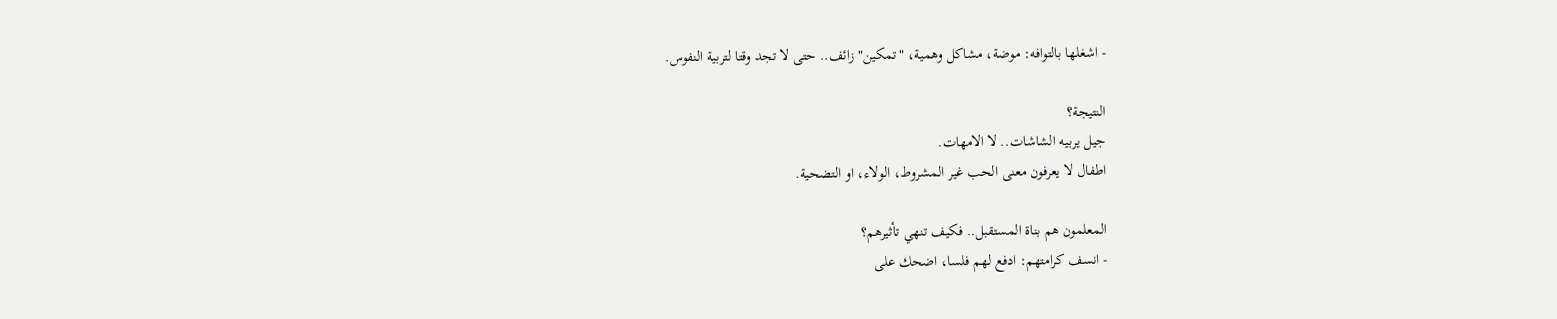- اشغلها بالتوافه: موضة، مشاكل وهمية، "تمكين" زائف.. حتى لا تجد وقتا لتربية النفوس.

النتيجة؟
جيل يربيه الشاشات.. لا الامهات.
اطفال لا يعرفون معنى الحب غير المشروط، الولاء، او التضحية.

المعلمون هم بناة المستقبل.. فكيف تنهي تأثيرهم؟
- انسف كرامتهم: ادفع لهم فلسا، اضحك على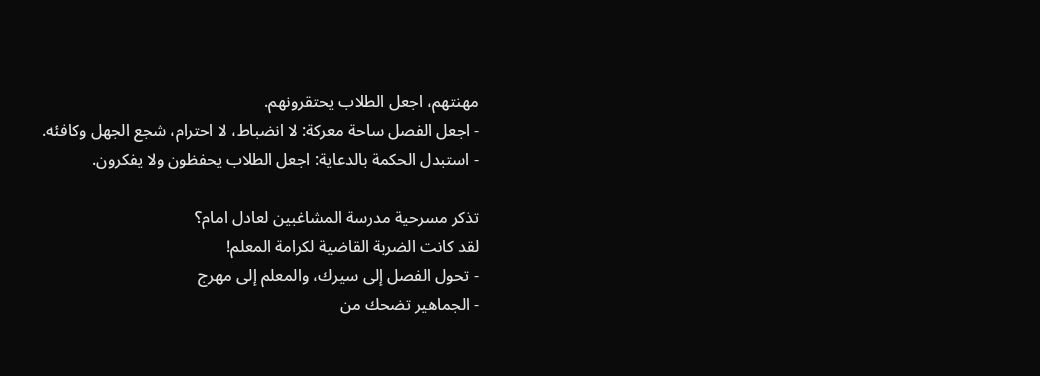مهنتهم، اجعل الطلاب يحتقرونهم.
- اجعل الفصل ساحة معركة: لا انضباط، لا احترام، شجع الجهل وكافئه.
- استبدل الحكمة بالدعاية: اجعل الطلاب يحفظون ولا يفكرون.

تذكر مسرحية مدرسة المشاغبين لعادل امام؟
لقد كانت الضربة القاضية لكرامة المعلم!
- تحول الفصل إلى سيرك، والمعلم إلى مهرج
- الجماهير تضحك من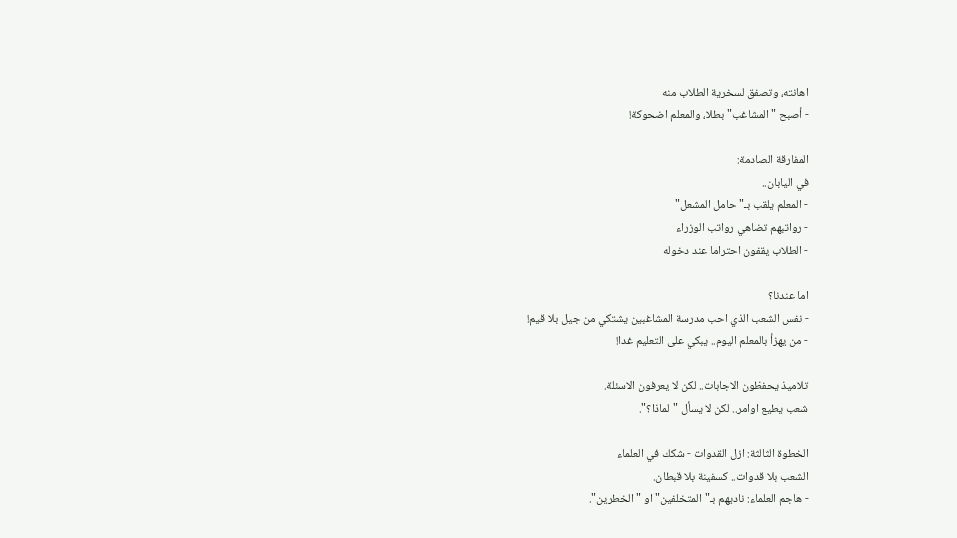اهانته، وتصفق لسخرية الطلاب منه
- أصبح "المشاغب" بطلا، والمعلم اضحوكة!

المفارقة الصادمة:
في اليابان..
- المعلم يلقب بـ"حامل المشعل"
- رواتبهم تضاهي رواتب الوزراء
- الطلاب يقفون احتراما عند دخوله

اما عندنا؟
- نفس الشعب الذي احب مدرسة المشاغبين يشتكي من جيل بلا قيم!
- من يهزأ بالمعلم اليوم.. يبكي على التعليم غدا!

تلاميذ يحفظون الاجابات.. لكن لا يعرفون الاسئلة.
شعب يطيع اوامر.. لكن لا يسأل "لماذا؟".

الخطوة الثالثة: ازل القدوات - شكك في العلماء
الشعب بلا قدوات.. كسفينة بلا قبطان.
- هاجم العلماء: ناديهم بـ"المتخلفين" او "الخطرين".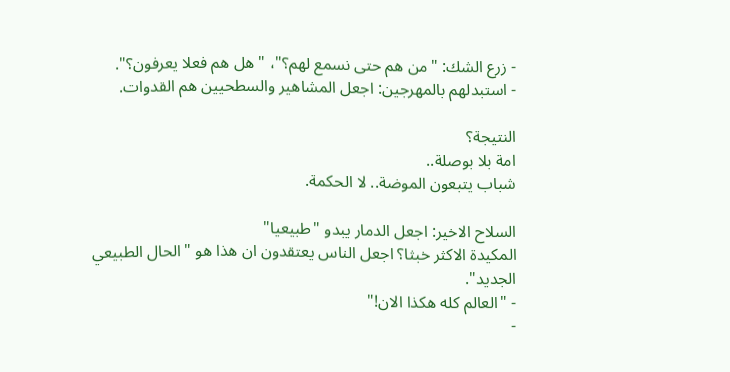- زرع الشك: "من هم حتى نسمع لهم؟"، "هل هم فعلا يعرفون؟".
- استبدلهم بالمهرجين: اجعل المشاهير والسطحيين هم القدوات.

النتيجة؟
امة بلا بوصلة..
شباب يتبعون الموضة.. لا الحكمة.

السلاح الاخير: اجعل الدمار يبدو "طبيعيا"
المكيدة الاكثر خبثا؟ اجعل الناس يعتقدون ان هذا هو "الحال الطبيعي الجديد".
- "العالم كله هكذا الان!"
-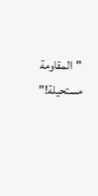"المقاومة مستحيلة!"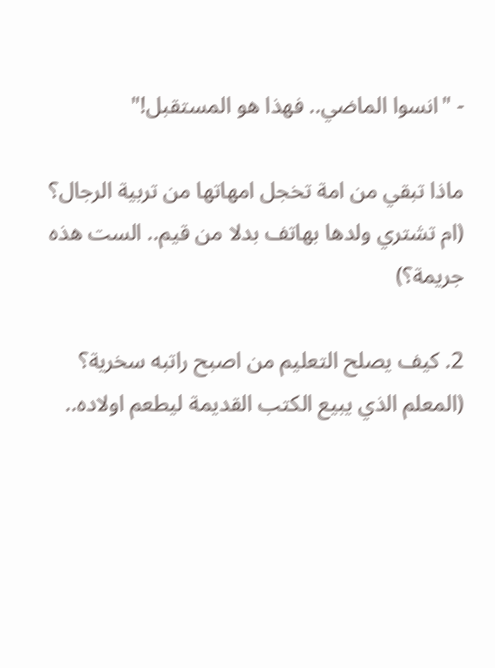- "انسوا الماضي.. فهذا هو المستقبل!"

ماذا تبقي من امة تخجل امهاتها من تربية الرجال؟
(ام تشتري ولدها بهاتف بدلا من قيم.. الست هذه جريمة؟)

2. كيف يصلح التعليم من اصبح راتبه سخرية؟
(المعلم الذي يبيع الكتب القديمة ليطعم اولاده..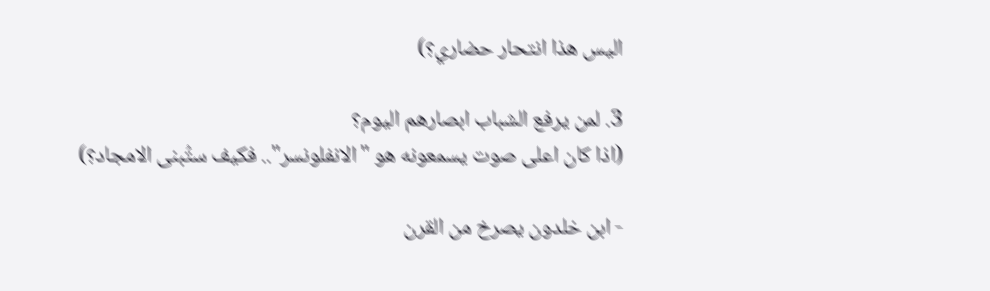اليس هذا انتحار حضاري؟)

3. لمن يرفع الشباب ابصارهم اليوم؟
(اذا كان اعلى صوت يسمعونه هو "الانفلونسر".. فكيف ستُبنى الامجاد؟)

- ابن خلدون يصرخ من القرن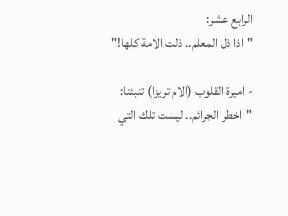الرابع عشر:
"اذا ذل المعلم.. ذلت الامة كلها!"

- اميرة القلوب (الام تريزا) تنبئنا:
"اخطر الجرائم.. ليست تلك التي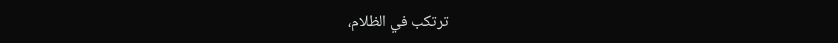ترتكب في الظلام،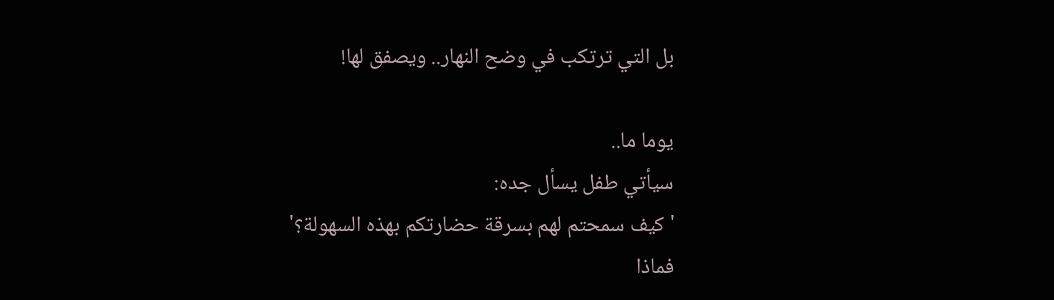بل التي ترتكب في وضح النهار.. ويصفق لها!

يوما ما..
سيأتي طفل يسأل جده:
'كيف سمحتم لهم بسرقة حضارتكم بهذه السهولة؟'
فماذا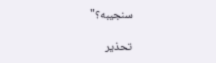سنجيبه؟"

تحذير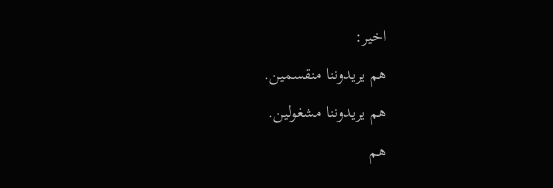اخير:
هم يريدوننا منقسمين.
هم يريدوننا مشغولين.
هم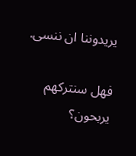يريدوننا ان ننسى.

فهل سنتركهم يربحون؟